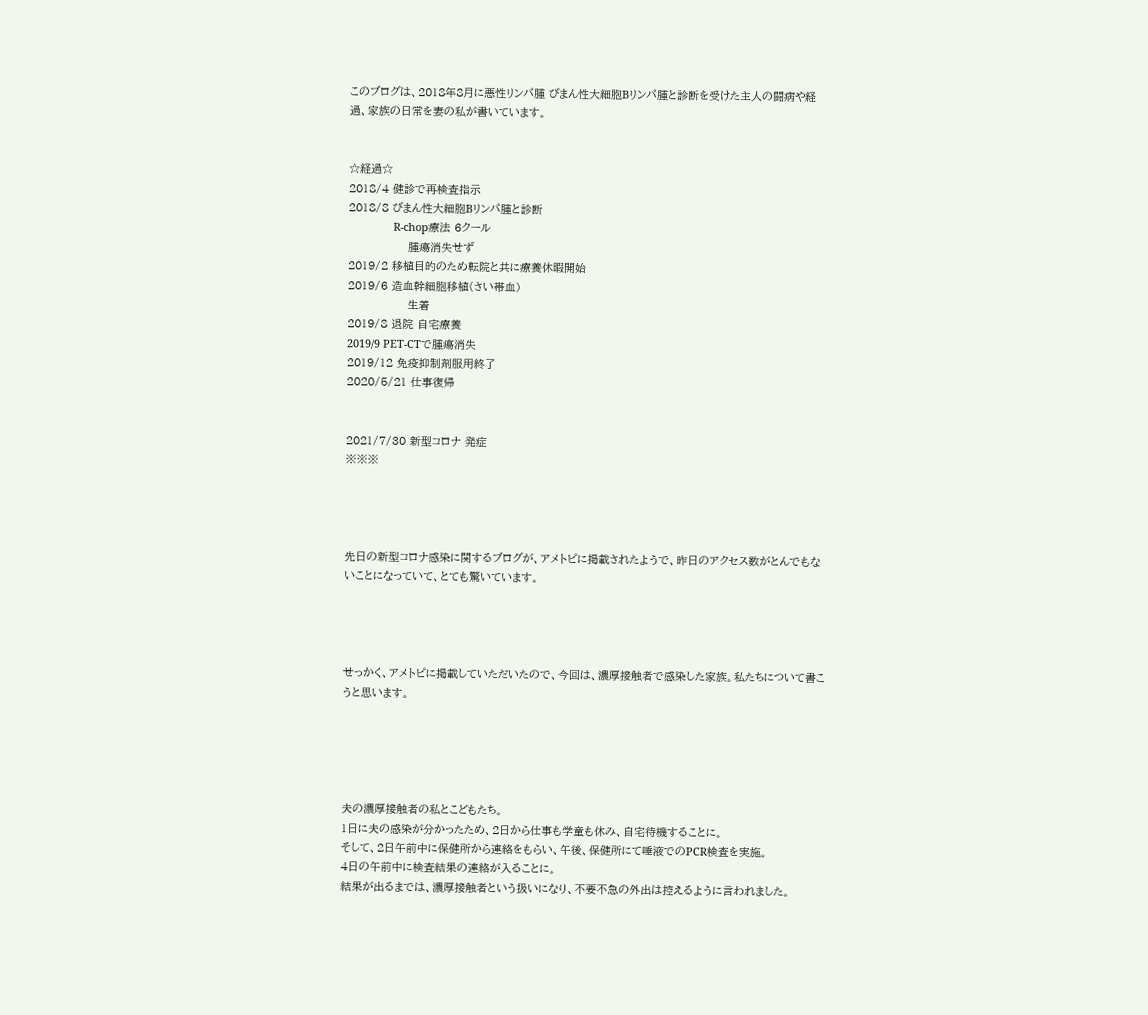このブログは、2018年8月に悪性リンパ腫 びまん性大細胞Bリンパ腫と診断を受けた主人の闘病や経過、家族の日常を妻の私が書いています。


☆経過☆
2018/4 健診で再検査指示
2018/8 びまん性大細胞Bリンパ腫と診断
               R-chop療法 6クール
               腫瘍消失せず
2019/2 移植目的のため転院と共に療養休暇開始
2019/6 造血幹細胞移植(さい帯血)
               生着
2019/8 退院 自宅療養
2019/9 PET-CTで腫瘍消失
2019/12 免疫抑制剤服用終了
2020/5/21 仕事復帰


2021/7/30 新型コロナ 発症
※※※




先日の新型コロナ感染に関するブログが、アメトピに掲載されたようで、昨日のアクセス数がとんでもないことになっていて、とても驚いています。




せっかく、アメトピに掲載していただいたので、今回は、濃厚接触者で感染した家族。私たちについて書こうと思います。





夫の濃厚接触者の私とこどもたち。
1日に夫の感染が分かったため、2日から仕事も学童も休み、自宅待機することに。
そして、2日午前中に保健所から連絡をもらい、午後、保健所にて唾液でのPCR検査を実施。
4日の午前中に検査結果の連絡が入ることに。
結果が出るまでは、濃厚接触者という扱いになり、不要不急の外出は控えるように言われました。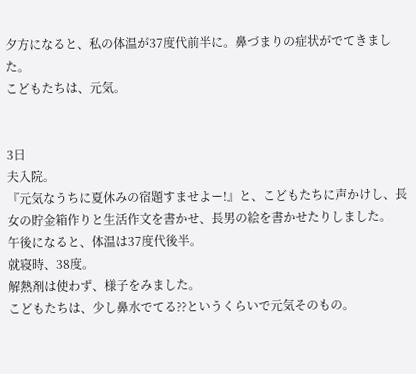夕方になると、私の体温が37度代前半に。鼻づまりの症状がでてきました。
こどもたちは、元気。


3日
夫入院。
『元気なうちに夏休みの宿題すませよー!』と、こどもたちに声かけし、長女の貯金箱作りと生活作文を書かせ、長男の絵を書かせたりしました。
午後になると、体温は37度代後半。
就寝時、38度。
解熱剤は使わず、様子をみました。
こどもたちは、少し鼻水でてる??というくらいで元気そのもの。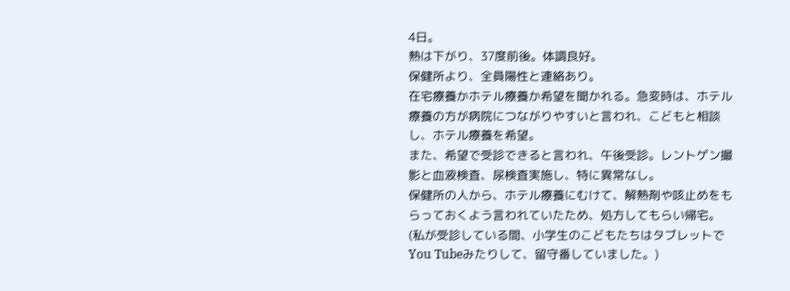4日。
熱は下がり、37度前後。体調良好。
保健所より、全員陽性と連絡あり。
在宅療養かホテル療養か希望を聞かれる。急変時は、ホテル療養の方が病院につながりやすいと言われ、こどもと相談し、ホテル療養を希望。
また、希望で受診できると言われ、午後受診。レントゲン撮影と血液検査、尿検査実施し、特に異常なし。
保健所の人から、ホテル療養にむけて、解熱剤や咳止めをもらっておくよう言われていたため、処方してもらい帰宅。
(私が受診している間、小学生のこどもたちはタブレットでYou Tubeみたりして、留守番していました。)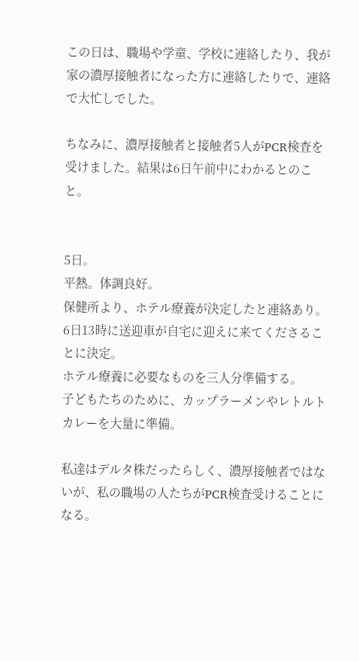この日は、職場や学童、学校に連絡したり、我が家の濃厚接触者になった方に連絡したりで、連絡で大忙しでした。

ちなみに、濃厚接触者と接触者5人がPCR検査を受けました。結果は6日午前中にわかるとのこと。


5日。
平熱。体調良好。
保健所より、ホテル療養が決定したと連絡あり。
6日13時に送迎車が自宅に迎えに来てくださることに決定。
ホテル療養に必要なものを三人分準備する。
子どもたちのために、カップラーメンやレトルトカレーを大量に準備。

私達はデルタ株だったらしく、濃厚接触者ではないが、私の職場の人たちがPCR検査受けることになる。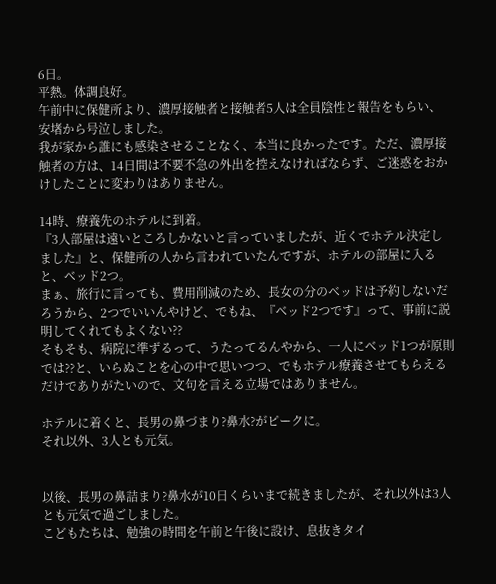6日。
平熱。体調良好。
午前中に保健所より、濃厚接触者と接触者5人は全員陰性と報告をもらい、安堵から号泣しました。
我が家から誰にも感染させることなく、本当に良かったです。ただ、濃厚接触者の方は、14日間は不要不急の外出を控えなければならず、ご迷惑をおかけしたことに変わりはありません。

14時、療養先のホテルに到着。
『3人部屋は遠いところしかないと言っていましたが、近くでホテル決定しました』と、保健所の人から言われていたんですが、ホテルの部屋に入ると、ベッド2つ。
まぁ、旅行に言っても、費用削減のため、長女の分のベッドは予約しないだろうから、2つでいいんやけど、でもね、『ベッド2つです』って、事前に説明してくれてもよくない??
そもそも、病院に準ずるって、うたってるんやから、一人にベッド1つが原則では??と、いらぬことを心の中で思いつつ、でもホテル療養させてもらえるだけでありがたいので、文句を言える立場ではありません。

ホテルに着くと、長男の鼻づまり?鼻水?がピークに。
それ以外、3人とも元気。


以後、長男の鼻詰まり?鼻水が10日くらいまで続きましたが、それ以外は3人とも元気で過ごしました。
こどもたちは、勉強の時間を午前と午後に設け、息抜きタイ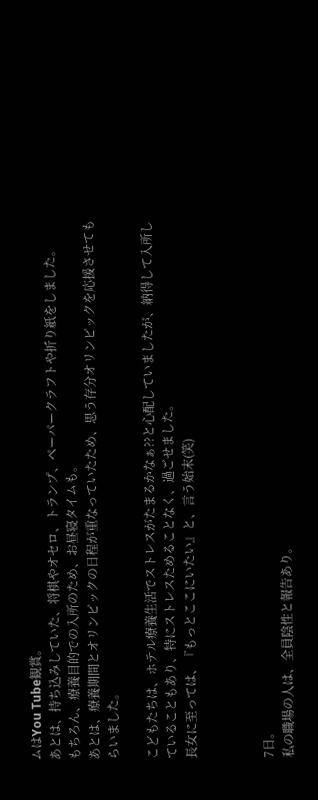ムはYou Tube観賞。
あとは、持ち込みしていた、将棋やオセロ、トランプ、ペーパークラフトや折り紙をしました。
もちろん、療養目的での入所のため、お昼寝タイムも。
あとは、療養期間とオリンピックの日程が重なっていたため、思う存分オリンピックを応援させてもらいました。

こどもたちは、ホテル療養生活でストレスがたまるかなぁ??と心配していましたが、納得して入所していることもあり、特にストレスためることなく、過ごせました。
長女に至っては、『もっとここにいたい』と、言う始末(笑)



7日。
私の職場の人は、全員陰性と報告あり。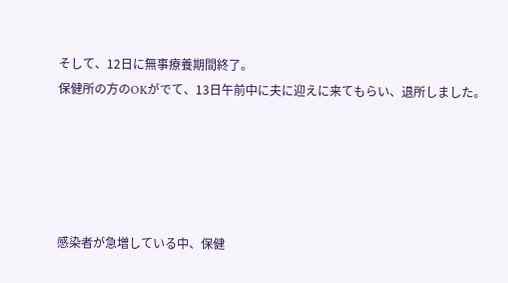そして、12日に無事療養期間終了。
保健所の方のOKがでて、13日午前中に夫に迎えに来てもらい、退所しました。





感染者が急増している中、保健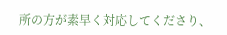所の方が素早く対応してくださり、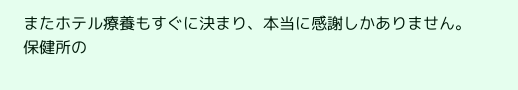またホテル療養もすぐに決まり、本当に感謝しかありません。
保健所の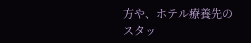方や、ホテル療養先のスタッ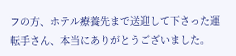フの方、ホテル療養先まで送迎して下さった運転手さん、本当にありがとうございました。